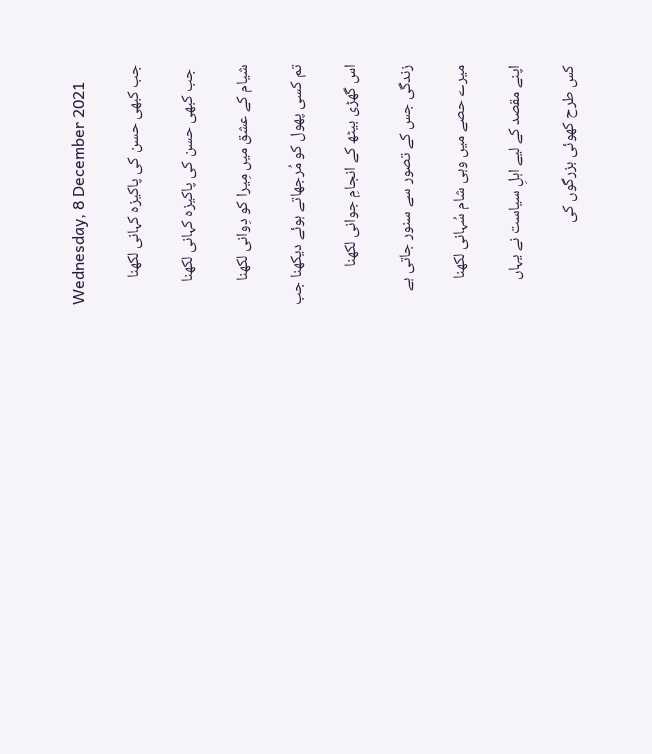Wednesday, 8 December 2021

جب کبھی حسن کی پاکیزہ کہانی لکھنا

 جب کبھی حسن کی پاکیزہ کہانی لکھنا

شیام کے عشق میں مِیرا کو دِوانی لکھنا

تم کسی پھول کو مُرجھاتے ہوئے دیکھنا جب

اس گھڑی بیٹھ کے انجامِ جوانی لکھنا

زندگی جس کے تصور سے سنور جاتی ہے

میرے حصے میں وہی شام سُہانی لکھنا

اپنے مقصد کے لیے اہلِ سیاست نے یہاں

کس طرح کھوئی بزرگوں کی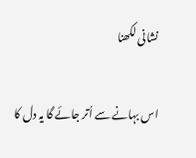نشانی لکھنا

اس بہانے سے اُتر جائے گا یہ دل کا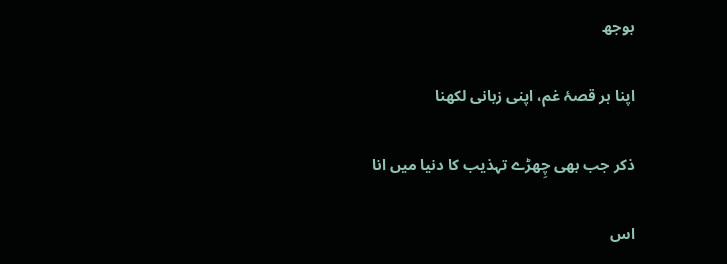بوجھ

اپنا ہر قصۂ غم، اپنی زبانی لکھنا

ذکر جب بھی چِھڑے تہذیب کا دنیا میں انا

اس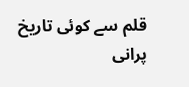قلم سے کوئی تاریخ پرانی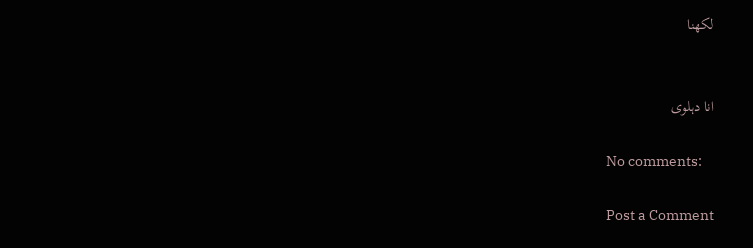لکھنا


انا دہلوی

No comments:

Post a Comment